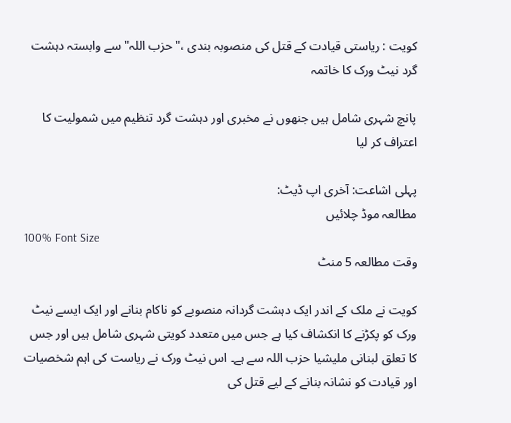كويت : ریاستی قیادت کے قتل کی منصوبہ بندی ،"حزب اللہ" سے وابستہ دہشت گرد نیٹ ورک کا خاتمہ

پانچ شہری شامل ہیں جنھوں نے مخبری اور دہشت گرد تنظیم میں شمولیت کا اعتراف کر لیا

پہلی اشاعت: آخری اپ ڈیٹ:
مطالعہ موڈ چلائیں
100% Font Size
وقت مطالعہ 5 منٹ

کويت نے ملک کے اندر ایک دہشت گردانہ منصوبے کو ناکام بنانے اور ایک ایسے نیٹ ورک کو پکڑنے کا انکشاف کیا ہے جس میں متعدد کویتی شہری شامل ہیں اور جس کا تعلق لبنانی ملیشیا حزب اللہ سے ہے۔ اس نیٹ ورک نے ریاست کی اہم شخصیات اور قیادت کو نشانہ بنانے کے لیے قتل کی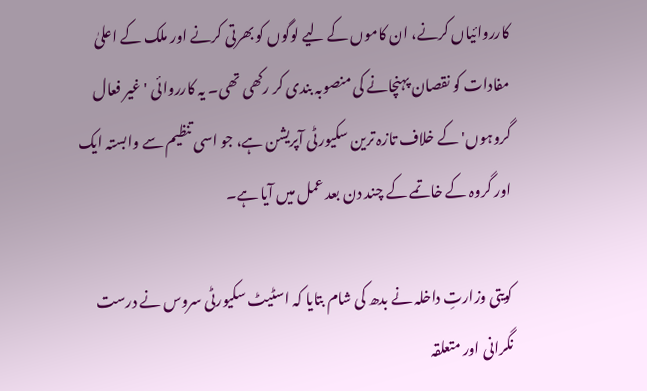کارروائیاں کرنے، ان کاموں کے لیے لوگوں کو بھرتی کرنے اور ملک کے اعلیٰ مفادات کو نقصان پہنچانے کی منصوبہ بندی کر رکھی تھی۔ یہ کارروائی 'غیر فعال گروہوں' کے خلاف تازہ ترین سکیورٹی آپریشن ہے، جو اسی تنظیم سے وابستہ ایک اور گروہ کے خاتمے کے چند دن بعد عمل میں آیا ہے۔

کویتی وزارتِ داخلہ نے بدھ کی شام بتایا کہ اسٹیٹ سکیورٹی سروس نے درست نگرانی اور متعلقہ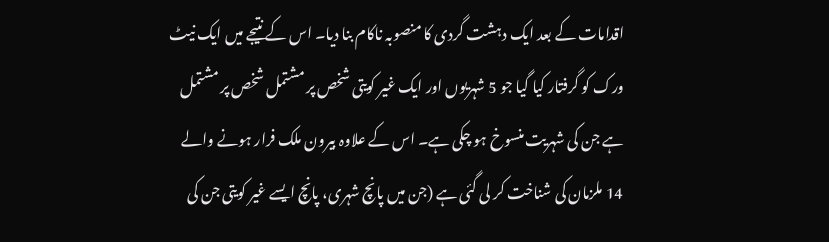اقدامات کے بعد ایک دہشت گردی کا منصوبہ ناکام بنا دیا۔ اس کے نتیجے میں ایک نیٹ ورک کو گرفتار کیا گیا جو 5 شہریوں اور ایک غیر کویتی شخص پر مشتمل شخص پر مشتمل ہے جن کی شہریت منسوخ ہو چکی ہے۔ اس کے علاوہ بیرون ملک فرار ہونے والے 14 ملزمان کی شناخت کر لی گئی ہے (جن میں پانچ شہری، پانچ ایسے غیر کویتی جن کی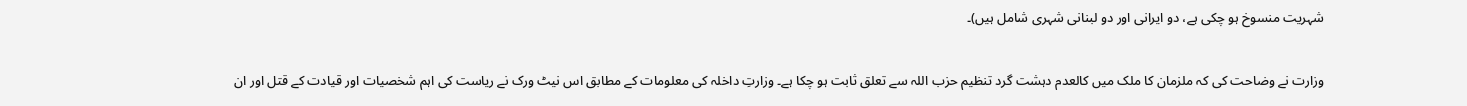شہریت منسوخ ہو چکی ہے، دو ایرانی اور دو لبنانی شہری شامل ہیں)۔

وزارت نے وضاحت کی کہ ملزمان کا ملک میں کالعدم دہشت گرد تنظیم حزب اللہ سے تعلق ثابت ہو چکا ہے۔ وزارتِ داخلہ کی معلومات کے مطابق اس نیٹ ورک نے ریاست کی اہم شخصیات اور قیادت کے قتل اور ان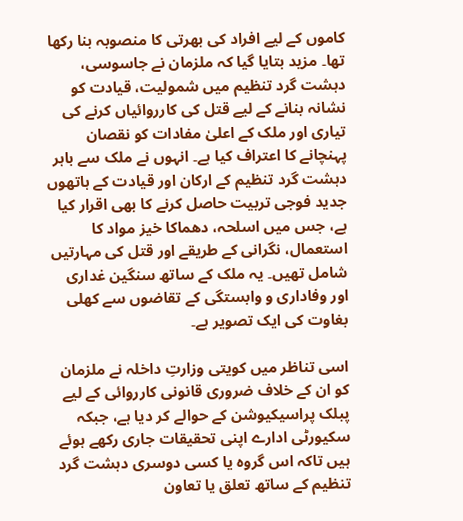کاموں کے لیے افراد کی بھرتی کا منصوبہ بنا رکھا تھا۔ مزید بتایا گیا کہ ملزمان نے جاسوسی، دہشت گرد تنظیم میں شمولیت، قیادت کو نشانہ بنانے کے لیے قتل کی کارروائیاں کرنے کی تیاری اور ملک کے اعلیٰ مفادات کو نقصان پہنچانے کا اعتراف کیا ہے۔ انہوں نے ملک سے باہر دہشت گرد تنظیم کے ارکان اور قیادت کے ہاتھوں جدید فوجی تربیت حاصل کرنے کا بھی اقرار کیا ہے، جس میں اسلحہ، دھماکا خیز مواد کا استعمال، نگرانی کے طریقے اور قتل کی مہارتیں شامل تھیں۔ یہ ملک کے ساتھ سنگین غداری اور وفاداری و وابستگی کے تقاضوں سے کھلی بغاوت کی ایک تصویر ہے۔

اسی تناظر میں کویتی وزارتِ داخلہ نے ملزمان کو ان کے خلاف ضروری قانونی کارروائی کے لیے پبلک پراسیکیوشن کے حوالے کر دیا ہے، جبکہ سکیورٹی ادارے اپنی تحقیقات جاری رکھے ہوئے ہیں تاکہ اس گروہ یا کسی دوسری دہشت گرد تنظیم کے ساتھ تعلق یا تعاون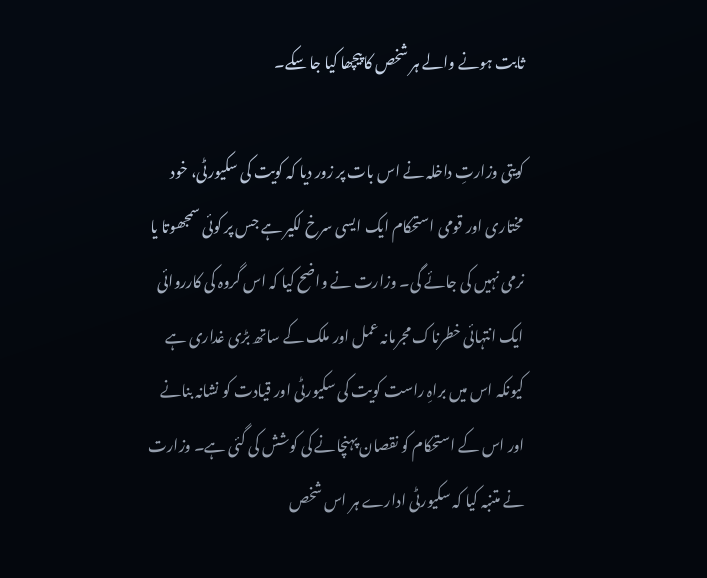ثابت ہونے والے ہر شخص کا پیچھا کیا جا سکے۔

کویتی وزارتِ داخلہ نے اس بات پر زور دیا کہ کویت کی سکیورٹی، خود مختاری اور قومی استحکام ایک ایسی سرخ لکیر ہے جس پر کوئی سمجھوتا یا نرمی نہیں کی جائے گی۔ وزارت نے واضح کیا کہ اس گروہ کی کارروائی ایک انتہائی خطرناک مجرمانہ عمل اور ملک کے ساتھ بڑی غداری ہے کیونکہ اس میں براہِ راست کویت کی سکیورٹی اور قیادت کو نشانہ بنانے اور اس کے استحکام کو نقصان پہنچانے کی کوشش کی گئی ہے۔ وزارت نے متنبہ کیا کہ سکیورٹی ادارے ہر اس شخص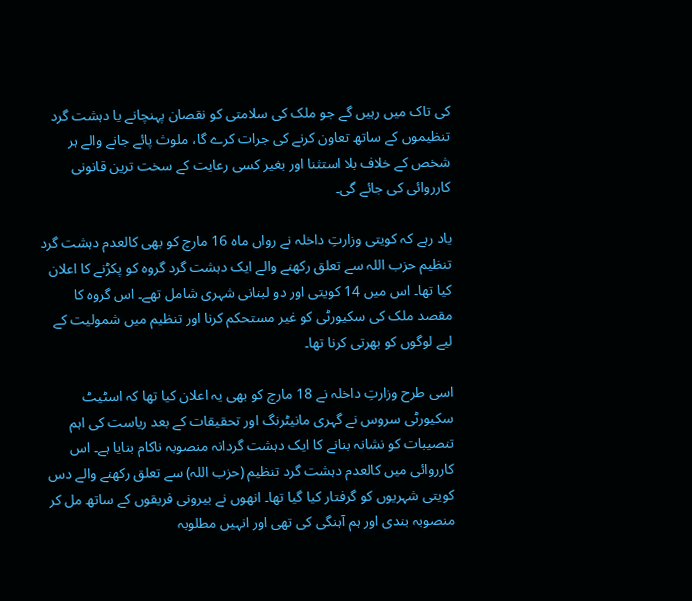کی تاک میں رہیں گے جو ملک کی سلامتی کو نقصان پہنچانے یا دہشت گرد تنظیموں کے ساتھ تعاون کرنے کی جرات کرے گا، ملوث پائے جانے والے ہر شخص کے خلاف بلا استثنا اور بغیر کسی رعایت کے سخت ترین قانونی کارروائی کی جائے گی۔

یاد رہے کہ کویتی وزارتِ داخلہ نے رواں ماہ 16 مارچ کو بھی کالعدم دہشت گرد تنظیم حزب اللہ سے تعلق رکھنے والے ایک دہشت گرد گروہ کو پکڑنے کا اعلان کیا تھا۔ اس میں 14 کویتی اور دو لبنانی شہری شامل تھے۔ اس گروہ کا مقصد ملک کی سکیورٹی کو غیر مستحکم کرنا اور تنظیم میں شمولیت کے لیے لوگوں کو بھرتی کرنا تھا۔

اسی طرح وزارتِ داخلہ نے 18 مارچ کو بھی یہ اعلان کیا تھا کہ اسٹیٹ سکیورٹی سروس نے گہری مانیٹرنگ اور تحقیقات کے بعد ریاست کی اہم تنصیبات کو نشانہ بنانے کا ایک دہشت گردانہ منصوبہ ناکام بنایا ہے۔ اس کارروائی میں کالعدم دہشت گرد تنظیم (حزب اللہ) سے تعلق رکھنے والے دس کویتی شہریوں کو گرفتار کیا گیا تھا۔ انھوں نے بیرونی فریقوں کے ساتھ مل کر منصوبہ بندی اور ہم آہنگی کی تھی اور انہیں مطلوبہ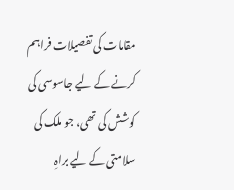مقامات کی تفصیلات فراہم کرنے کے لیے جاسوسی کی کوشش کی تھی، جو ملک کی سلامتی کے لیے براہِ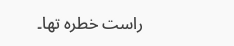راست خطرہ تھا۔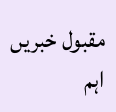مقبول خبریں اہم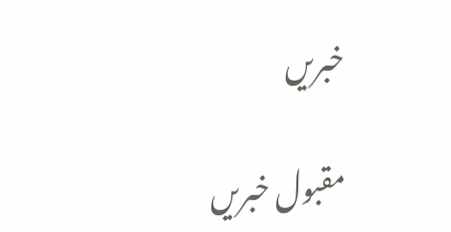خبریں

مقبول خبریں